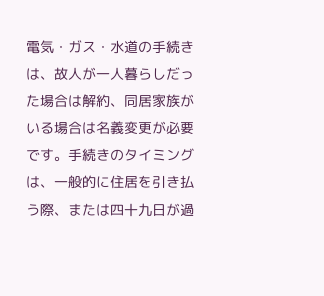電気・ガス・水道の手続きは、故人が一人暮らしだった場合は解約、同居家族がいる場合は名義変更が必要です。手続きのタイミングは、一般的に住居を引き払う際、または四十九日が過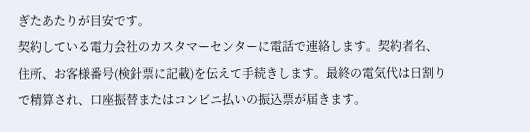ぎたあたりが目安です。
契約している電力会社のカスタマーセンターに電話で連絡します。契約者名、住所、お客様番号(検針票に記載)を伝えて手続きします。最終の電気代は日割りで精算され、口座振替またはコンビニ払いの振込票が届きます。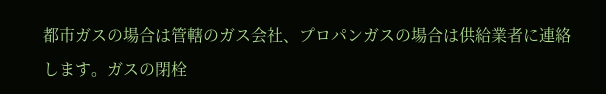都市ガスの場合は管轄のガス会社、プロパンガスの場合は供給業者に連絡します。ガスの閉栓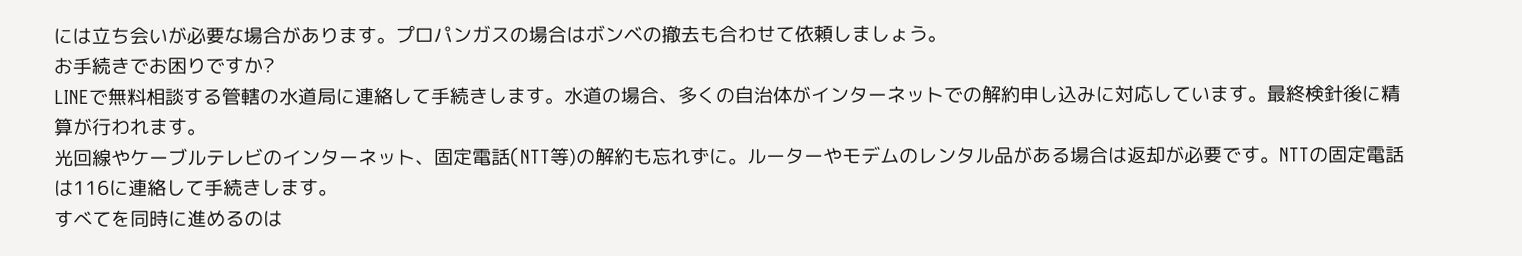には立ち会いが必要な場合があります。プロパンガスの場合はボンベの撤去も合わせて依頼しましょう。
お手続きでお困りですか?
LINEで無料相談する管轄の水道局に連絡して手続きします。水道の場合、多くの自治体がインターネットでの解約申し込みに対応しています。最終検針後に精算が行われます。
光回線やケーブルテレビのインターネット、固定電話(NTT等)の解約も忘れずに。ルーターやモデムのレンタル品がある場合は返却が必要です。NTTの固定電話は116に連絡して手続きします。
すべてを同時に進めるのは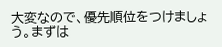大変なので、優先順位をつけましょう。まずは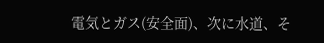電気とガス(安全面)、次に水道、そ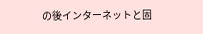の後インターネットと固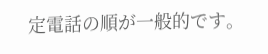定電話の順が一般的です。